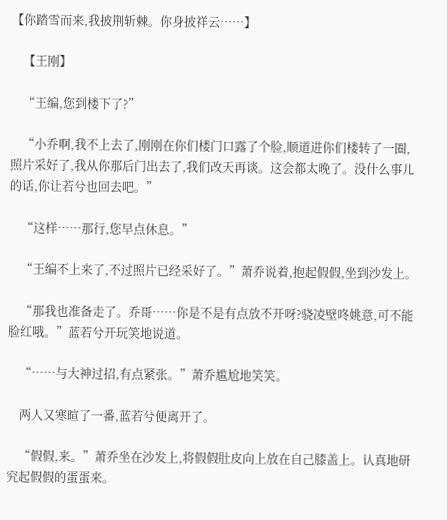【你踏雪而来,我披荆斩棘。你身披祥云……】

    【王刚】

    “王编,您到楼下了?”

    “小乔啊,我不上去了,刚刚在你们楼门口露了个脸,顺道进你们楼转了一圈,照片采好了,我从你那后门出去了,我们改天再谈。这会都太晚了。没什么事儿的话,你让若兮也回去吧。”

    “这样……那行,您早点休息。”

    “王编不上来了,不过照片已经采好了。”萧乔说着,抱起假假,坐到沙发上。

    “那我也准备走了。乔哥……你是不是有点放不开呀?骁凌壁咚姚意,可不能脸红哦。”蓝若兮开玩笑地说道。

    “……与大神过招,有点紧张。”萧乔尴尬地笑笑。

    两人又寒暄了一番,蓝若兮便离开了。

    “假假,来。”萧乔坐在沙发上,将假假肚皮向上放在自己膝盖上。认真地研究起假假的蛋蛋来。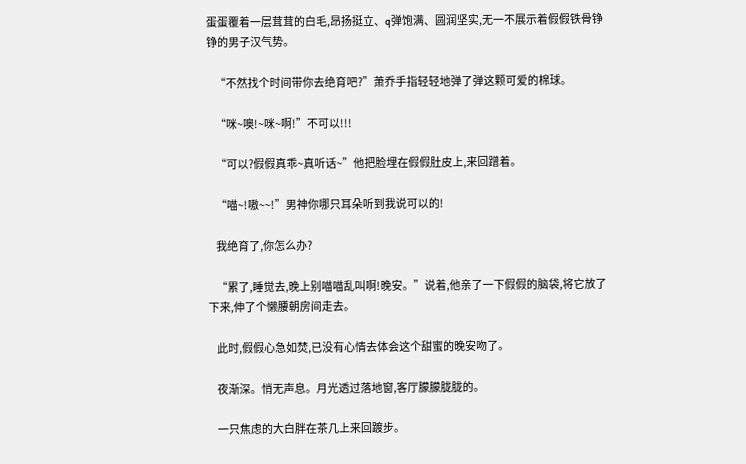蛋蛋覆着一层茸茸的白毛,昂扬挺立、q弹饱满、圆润坚实,无一不展示着假假铁骨铮铮的男子汉气势。

    “不然找个时间带你去绝育吧?”萧乔手指轻轻地弹了弹这颗可爱的棉球。

    “咪~噢!~咪~啊!”不可以!!!

    “可以?假假真乖~真听话~”他把脸埋在假假肚皮上,来回蹭着。

    “喵~!嗷~~!”男神你哪只耳朵听到我说可以的!

    我绝育了,你怎么办?

    “累了,睡觉去,晚上别喵喵乱叫啊!晚安。”说着,他亲了一下假假的脑袋,将它放了下来,伸了个懒腰朝房间走去。

    此时,假假心急如焚,已没有心情去体会这个甜蜜的晚安吻了。

    夜渐深。悄无声息。月光透过落地窗,客厅朦朦胧胧的。

    一只焦虑的大白胖在茶几上来回踱步。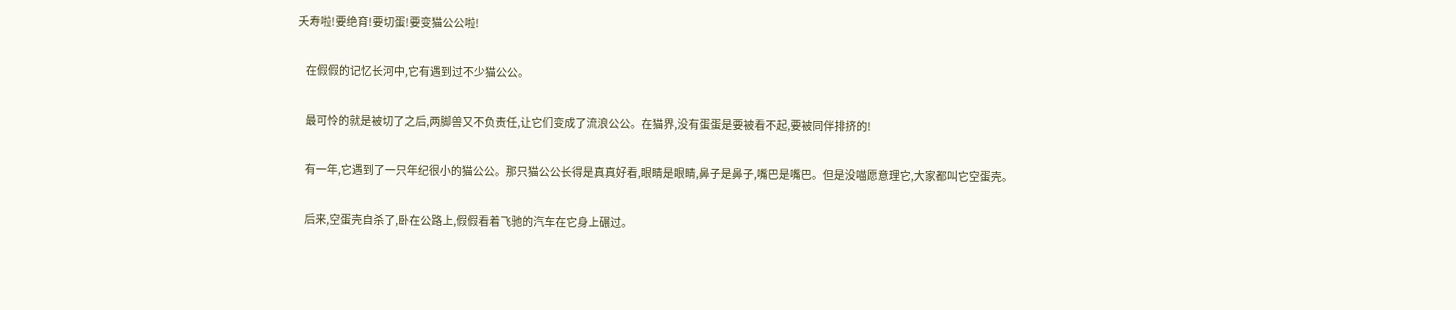夭寿啦!要绝育!要切蛋!要变猫公公啦!

    在假假的记忆长河中,它有遇到过不少猫公公。

    最可怜的就是被切了之后,两脚兽又不负责任,让它们变成了流浪公公。在猫界,没有蛋蛋是要被看不起,要被同伴排挤的!

    有一年,它遇到了一只年纪很小的猫公公。那只猫公公长得是真真好看,眼睛是眼睛,鼻子是鼻子,嘴巴是嘴巴。但是没喵愿意理它,大家都叫它空蛋壳。

    后来,空蛋壳自杀了,卧在公路上,假假看着飞驰的汽车在它身上碾过。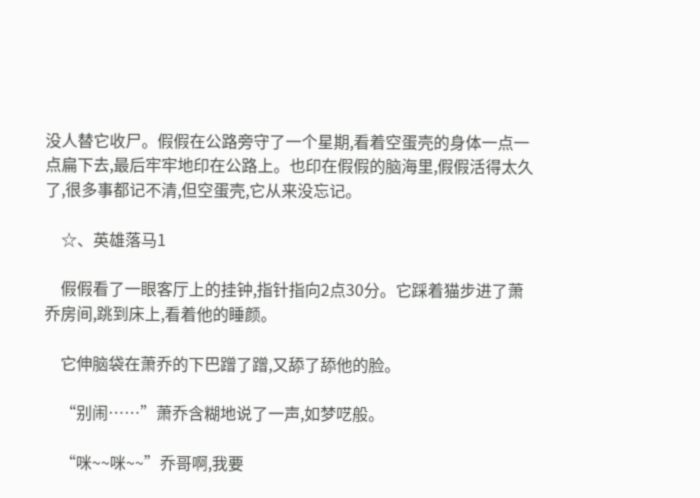没人替它收尸。假假在公路旁守了一个星期,看着空蛋壳的身体一点一点扁下去,最后牢牢地印在公路上。也印在假假的脑海里,假假活得太久了,很多事都记不清,但空蛋壳,它从来没忘记。

    ☆、英雄落马1

    假假看了一眼客厅上的挂钟,指针指向2点30分。它踩着猫步进了萧乔房间,跳到床上,看着他的睡颜。

    它伸脑袋在萧乔的下巴蹭了蹭,又舔了舔他的脸。

    “别闹……”萧乔含糊地说了一声,如梦呓般。

    “咪~~咪~~”乔哥啊,我要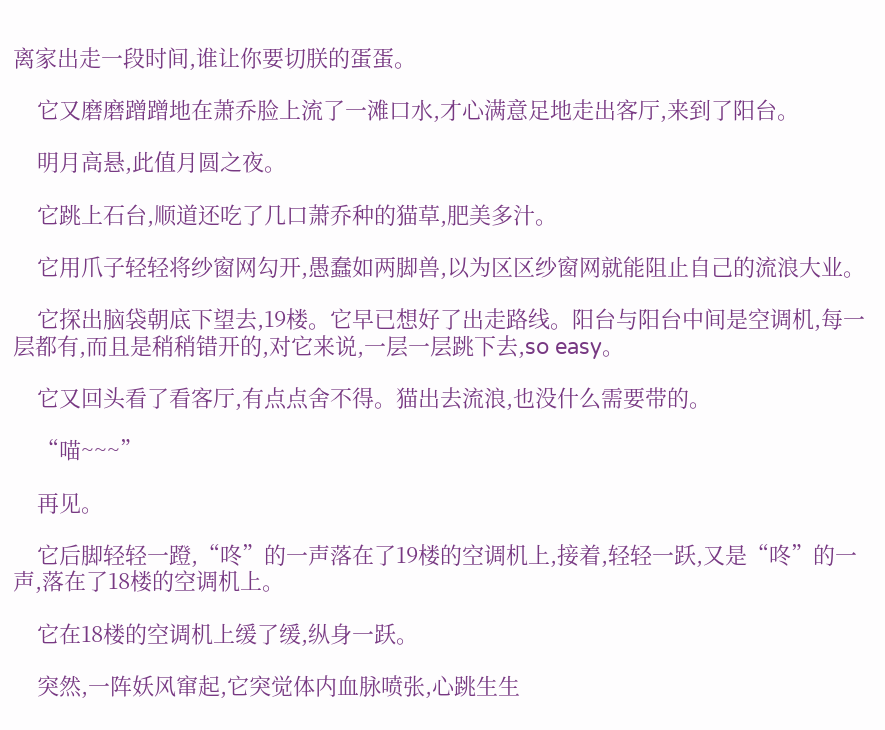离家出走一段时间,谁让你要切朕的蛋蛋。

    它又磨磨蹭蹭地在萧乔脸上流了一滩口水,才心满意足地走出客厅,来到了阳台。

    明月高悬,此值月圆之夜。

    它跳上石台,顺道还吃了几口萧乔种的猫草,肥美多汁。

    它用爪子轻轻将纱窗网勾开,愚蠢如两脚兽,以为区区纱窗网就能阻止自己的流浪大业。

    它探出脑袋朝底下望去,19楼。它早已想好了出走路线。阳台与阳台中间是空调机,每一层都有,而且是稍稍错开的,对它来说,一层一层跳下去,so easy。

    它又回头看了看客厅,有点点舍不得。猫出去流浪,也没什么需要带的。

    “喵~~~”

    再见。

    它后脚轻轻一蹬,“咚”的一声落在了19楼的空调机上,接着,轻轻一跃,又是“咚”的一声,落在了18楼的空调机上。

    它在18楼的空调机上缓了缓,纵身一跃。

    突然,一阵妖风窜起,它突觉体内血脉喷张,心跳生生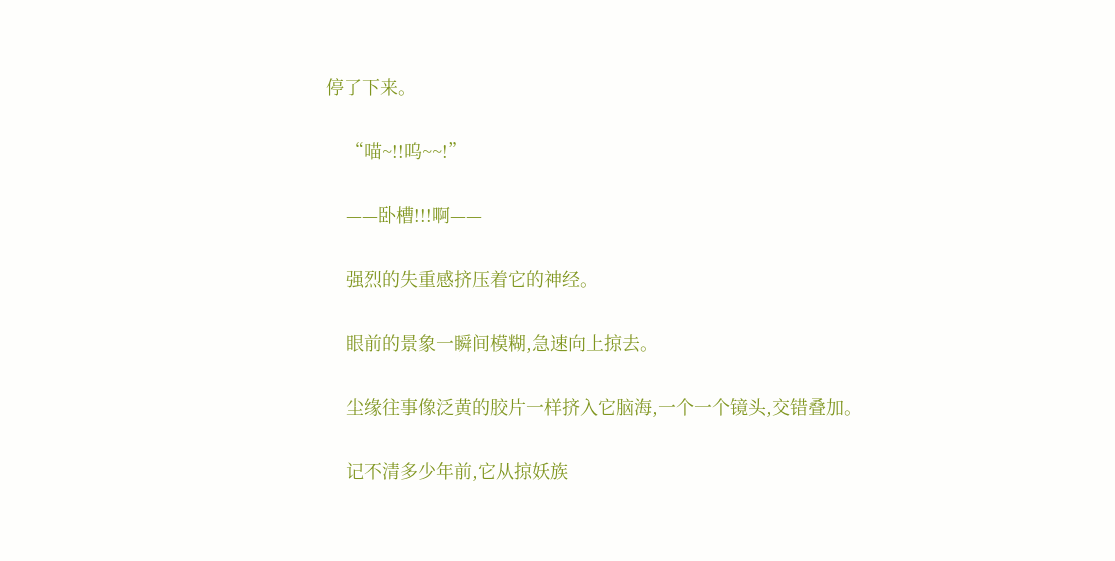停了下来。

    “喵~!!呜~~!”

    ——卧槽!!!啊——

    强烈的失重感挤压着它的神经。

    眼前的景象一瞬间模糊,急速向上掠去。

    尘缘往事像泛黄的胶片一样挤入它脑海,一个一个镜头,交错叠加。

    记不清多少年前,它从掠妖族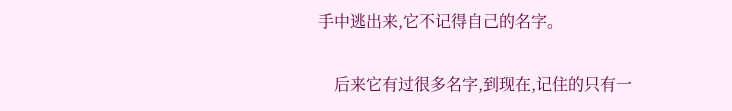手中逃出来,它不记得自己的名字。

    后来它有过很多名字,到现在,记住的只有一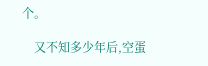个。

    又不知多少年后,空蛋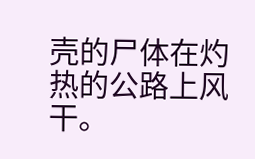壳的尸体在灼热的公路上风干。